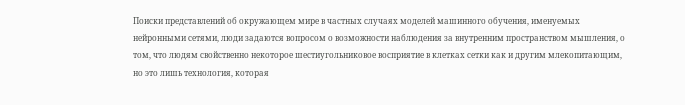Поиски представлений об окружающем мире в частных случаях моделей машинного обучения, именуемых нейронными сетями, люди задаются вопросом о возможности наблюдения за внутренним пространством мышления, о том, что людям свойственно некоторое шестиугольниковое восприятие в клетках сетки как и другим млекопитающим, но это лишь технология, которая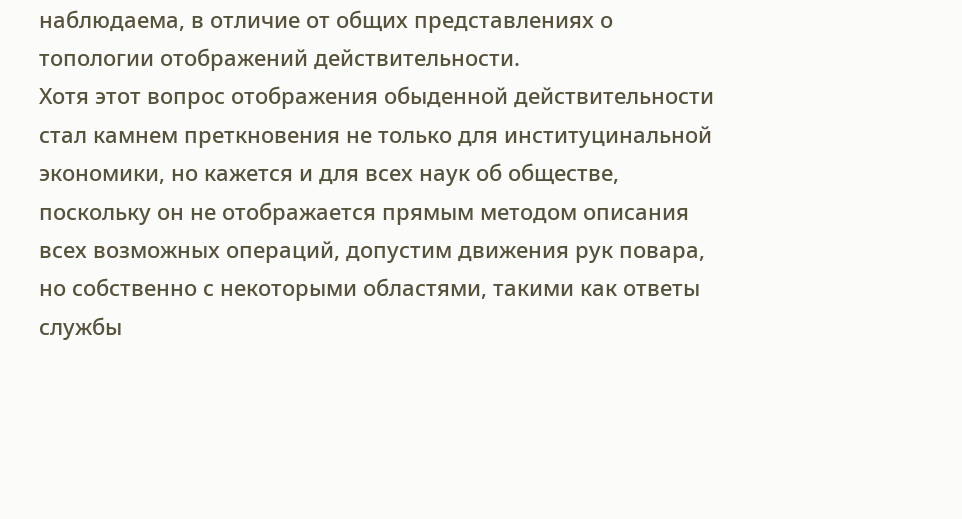наблюдаема, в отличие от общих представлениях о топологии отображений действительности.
Хотя этот вопрос отображения обыденной действительности стал камнем преткновения не только для институцинальной экономики, но кажется и для всех наук об обществе, поскольку он не отображается прямым методом описания всех возможных операций, допустим движения рук повара, но собственно с некоторыми областями, такими как ответы службы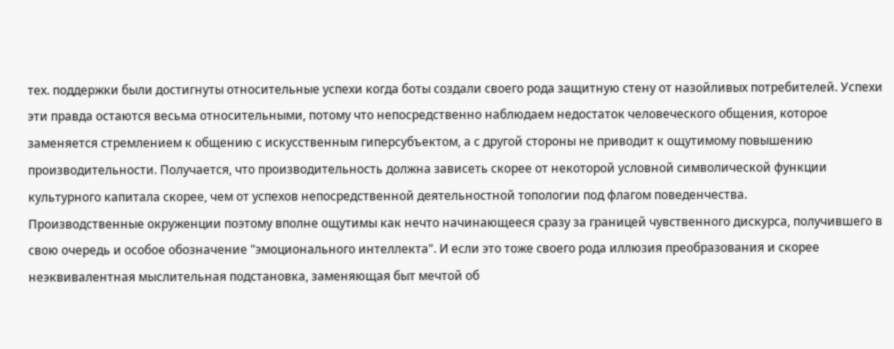тех. поддержки были достигнуты относительные успехи когда боты создали своего рода защитную стену от назойливых потребителей. Успехи эти правда остаются весьма относительными, потому что непосредственно наблюдаем недостаток человеческого общения, которое заменяется стремлением к общению с искусственным гиперсубъектом, а с другой стороны не приводит к ощутимому повышению производительности. Получается, что производительность должна зависеть скорее от некоторой условной символической функции культурного капитала скорее, чем от успехов непосредственной деятельностной топологии под флагом поведенчества.
Производственные окруженции поэтому вполне ощутимы как нечто начинающееся сразу за границей чувственного дискурса, получившего в свою очередь и особое обозначение "эмоционального интеллекта". И если это тоже своего рода иллюзия преобразования и скорее неэквивалентная мыслительная подстановка, заменяющая быт мечтой об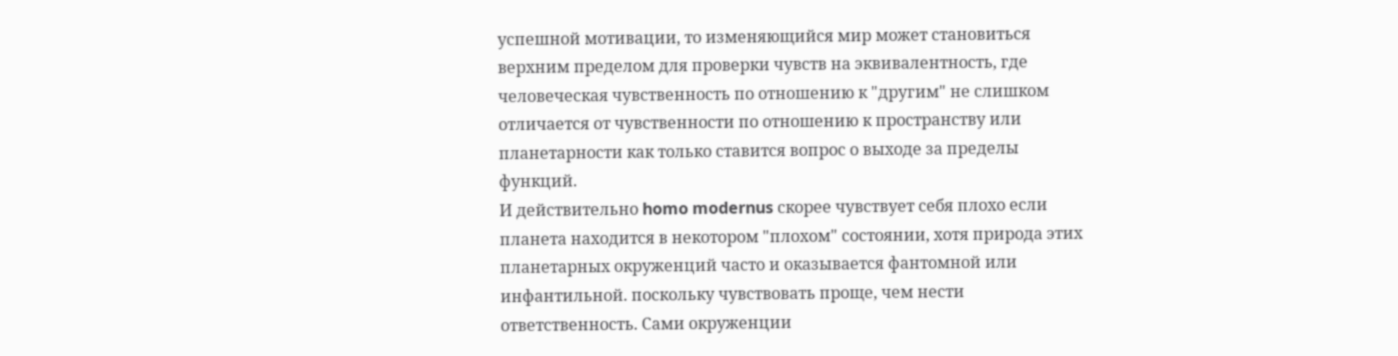успешной мотивации, то изменяющийся мир может становиться верхним пределом для проверки чувств на эквивалентность, где человеческая чувственность по отношению к "другим" не слишком отличается от чувственности по отношению к пространству или планетарности как только ставится вопрос о выходе за пределы функций.
И действительно homo modernus скорее чувствует себя плохо если планета находится в некотором "плохом" состоянии, хотя природа этих планетарных окруженций часто и оказывается фантомной или инфантильной. поскольку чувствовать проще, чем нести ответственность. Сами окруженции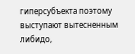гиперсубъекта поэтому выступают вытесненным либидо,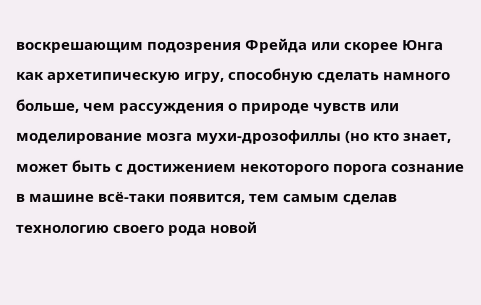воскрешающим подозрения Фрейда или скорее Юнга как архетипическую игру, способную сделать намного больше, чем рассуждения о природе чувств или моделирование мозга мухи-дрозофиллы (но кто знает, может быть с достижением некоторого порога сознание в машине всё-таки появится, тем самым сделав технологию своего рода новой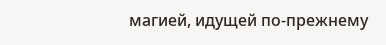магией, идущей по-прежнему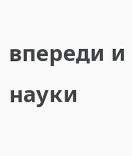впереди и науки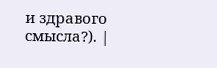и здравого смысла?). |